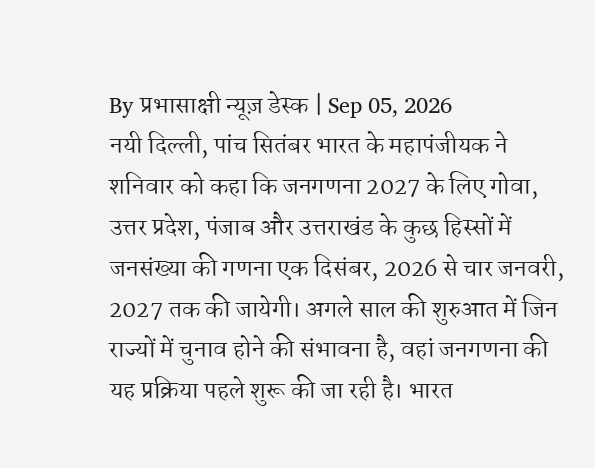By प्रभासाक्षी न्यूज़ डेस्क | Sep 05, 2026
नयी दिल्ली, पांच सितंबर भारत के महापंजीयक ने शनिवार को कहा कि जनगणना 2027 के लिए गोवा, उत्तर प्रदेश, पंजाब और उत्तराखंड के कुछ हिस्सों में जनसंख्या की गणना एक दिसंबर, 2026 से चार जनवरी, 2027 तक की जायेगी। अगले साल की शुरुआत में जिन राज्यों में चुनाव होने की संभावना है, वहां जनगणना की यह प्रक्रिया पहले शुरू की जा रही है। भारत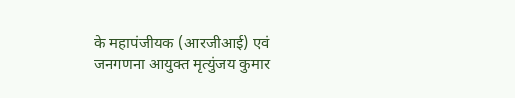के महापंजीयक (आरजीआई) एवं जनगणना आयुक्त मृत्युंजय कुमार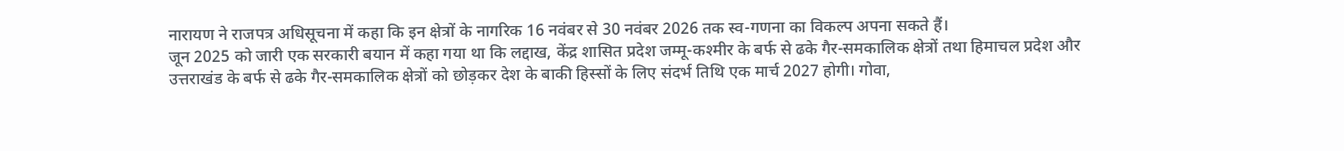नारायण ने राजपत्र अधिसूचना में कहा कि इन क्षेत्रों के नागरिक 16 नवंबर से 30 नवंबर 2026 तक स्व-गणना का विकल्प अपना सकते हैं।
जून 2025 को जारी एक सरकारी बयान में कहा गया था कि लद्दाख, केंद्र शासित प्रदेश जम्मू-कश्मीर के बर्फ से ढके गैर-समकालिक क्षेत्रों तथा हिमाचल प्रदेश और उत्तराखंड के बर्फ से ढके गैर-समकालिक क्षेत्रों को छोड़कर देश के बाकी हिस्सों के लिए संदर्भ तिथि एक मार्च 2027 होगी। गोवा,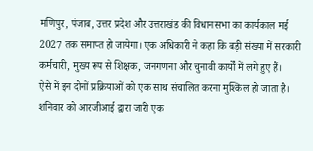मणिपुर, पंजाब, उत्तर प्रदेश और उत्तराखंड की विधानसभा का कार्यकाल मई 2027 तक समाप्त हो जायेगा। एक अधिकारी ने कहा कि बड़ी संख्या में सरकारी कर्मचारी, मुख्य रूप से शिक्षक, जनगणना और चुनावी कार्यों में लगे हुए हैं।
ऐसे में इन दोनों प्रक्रियाओं को एक साथ संचालित करना मुश्किल हो जाता है। शनिवार को आरजीआई द्वारा जारी एक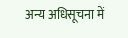अन्य अधिसूचना में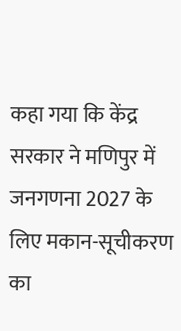कहा गया कि केंद्र सरकार ने मणिपुर में जनगणना 2027 के लिए मकान-सूचीकरण का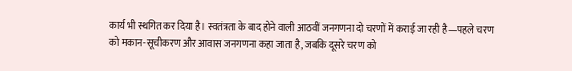कार्य भी स्थगित कर दिया है। स्वतंत्रता के बाद होने वाली आठवीं जनगणना दो चरणों में कराई जा रही है—पहले चरण को मकान-सूचीकरण और आवास जनगणना कहा जाता है, जबकि दूसरे चरण को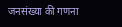जनसंख्या की गणना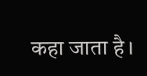कहा जाता है।